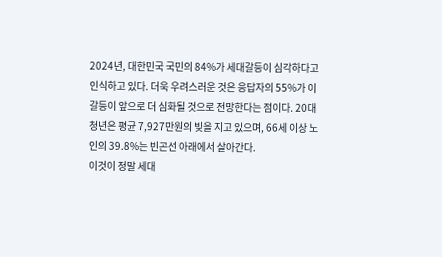2024년, 대한민국 국민의 84%가 세대갈등이 심각하다고 인식하고 있다. 더욱 우려스러운 것은 응답자의 55%가 이 갈등이 앞으로 더 심화될 것으로 전망한다는 점이다. 20대 청년은 평균 7,927만원의 빚을 지고 있으며, 66세 이상 노인의 39.8%는 빈곤선 아래에서 살아간다.
이것이 정말 세대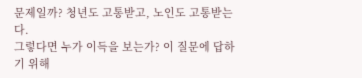문제일까? 청년도 고통받고, 노인도 고통받는다.
그렇다면 누가 이득을 보는가? 이 질문에 답하기 위해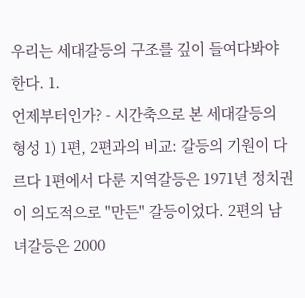우리는 세대갈등의 구조를 깊이 들여다봐야 한다. 1.
언제부터인가? - 시간축으로 본 세대갈등의 형성 1) 1편, 2편과의 비교: 갈등의 기원이 다르다 1편에서 다룬 지역갈등은 1971년 정치권이 의도적으로 "만든" 갈등이었다. 2편의 남녀갈등은 2000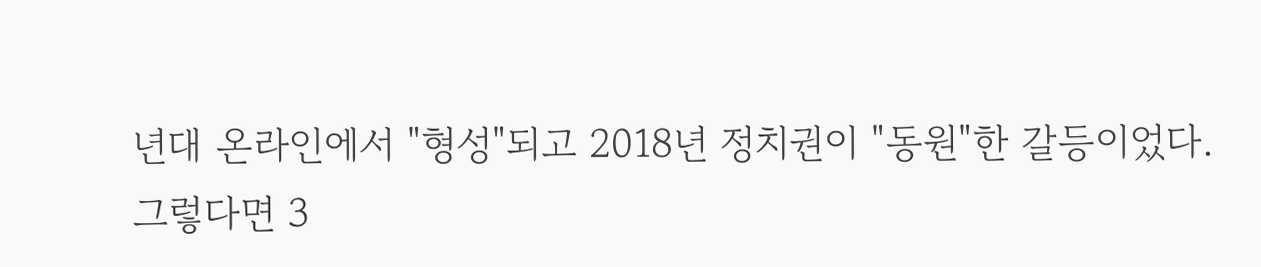년대 온라인에서 "형성"되고 2018년 정치권이 "동원"한 갈등이었다.
그렇다면 3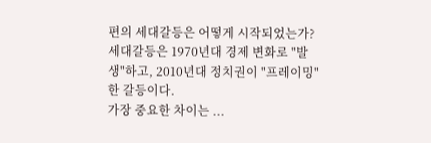편의 세대갈등은 어떻게 시작되었는가? 세대갈등은 1970년대 경제 변화로 "발생"하고, 2010년대 정치권이 "프레이밍"한 갈등이다.
가장 중요한 차이는 ...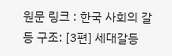원문 링크 : 한국 사회의 갈등 구조: [3편] 세대갈등